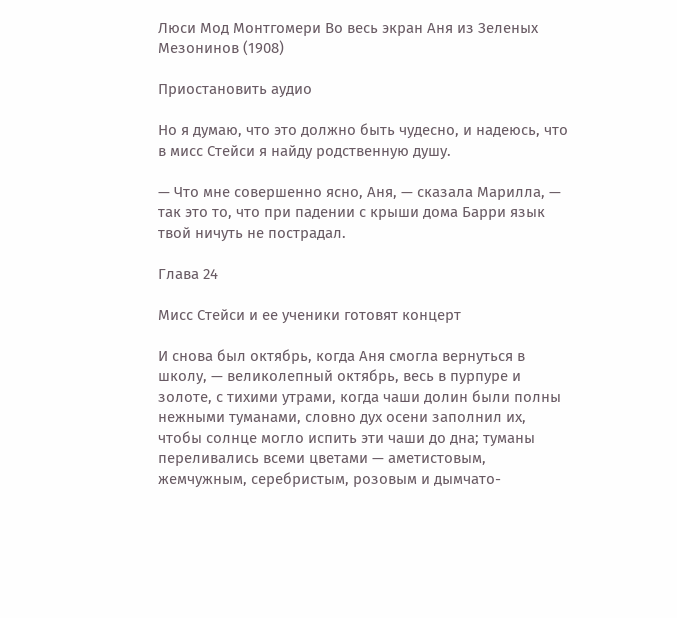Люси Мод Монтгомери Во весь экран Аня из Зеленых Мезонинов (1908)

Приостановить аудио

Но я думаю, что это должно быть чудесно, и надеюсь, что в мисс Стейси я найду родственную душу.

— Что мне совершенно ясно, Аня, — сказала Марилла, — так это то, что при падении с крыши дома Барри язык твой ничуть не пострадал.

Глава 24

Мисс Стейси и ее ученики готовят концерт

И снова был октябрь, когда Аня смогла вернуться в школу, — великолепный октябрь, весь в пурпуре и золоте, с тихими утрами, когда чаши долин были полны нежными туманами, словно дух осени заполнил их, чтобы солнце могло испить эти чаши до дна; туманы переливались всеми цветами — аметистовым, жемчужным, серебристым, розовым и дымчато-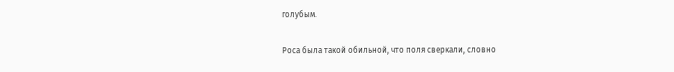голубым.

Роса была такой обильной, что поля сверкали, словно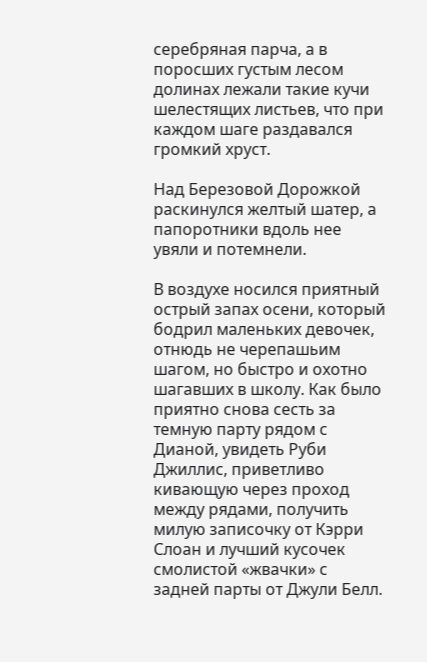серебряная парча, а в поросших густым лесом долинах лежали такие кучи шелестящих листьев, что при каждом шаге раздавался громкий хруст.

Над Березовой Дорожкой раскинулся желтый шатер, а папоротники вдоль нее увяли и потемнели.

В воздухе носился приятный острый запах осени, который бодрил маленьких девочек, отнюдь не черепашьим шагом, но быстро и охотно шагавших в школу. Как было приятно снова сесть за темную парту рядом с Дианой, увидеть Руби Джиллис, приветливо кивающую через проход между рядами, получить милую записочку от Кэрри Слоан и лучший кусочек смолистой «жвачки» с задней парты от Джули Белл.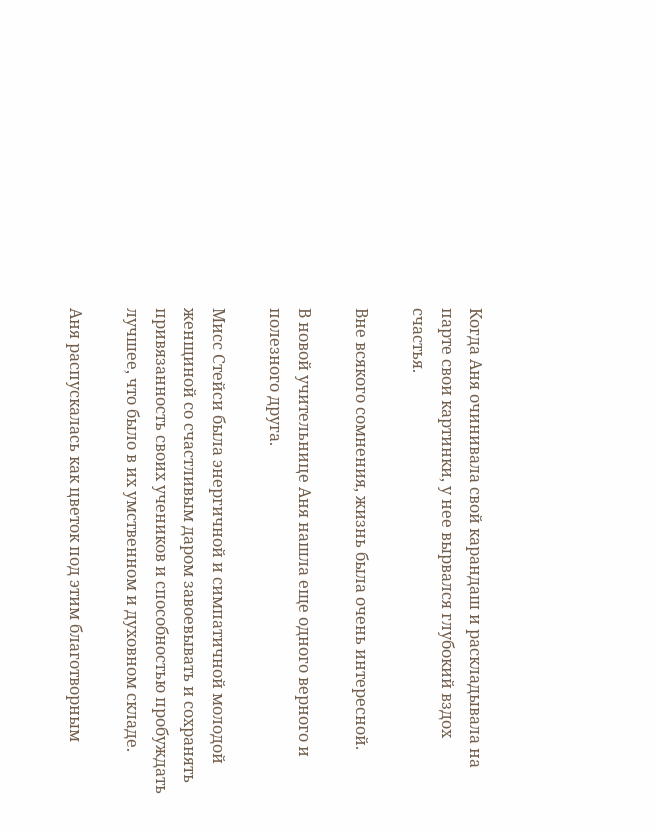Когда Аня очинивала свой карандаш и раскладывала на парте свои картинки, у нее вырвался глубокий вздох счастья.

Вне всякого сомнения, жизнь была очень интересной.

В новой учительнице Аня нашла еще одного верного и полезного друга.

Мисс Стейси была энергичной и симпатичной молодой женщиной со счастливым даром завоевывать и сохранять привязанность своих учеников и способностью пробуждать лучшее, что было в их умственном и духовном складе.

Аня распускалась как цветок под этим благотворным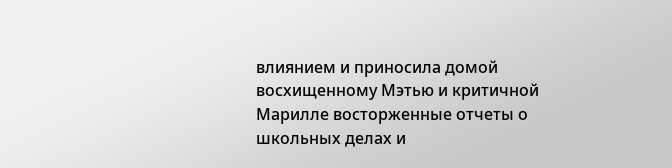влиянием и приносила домой восхищенному Мэтью и критичной Марилле восторженные отчеты о школьных делах и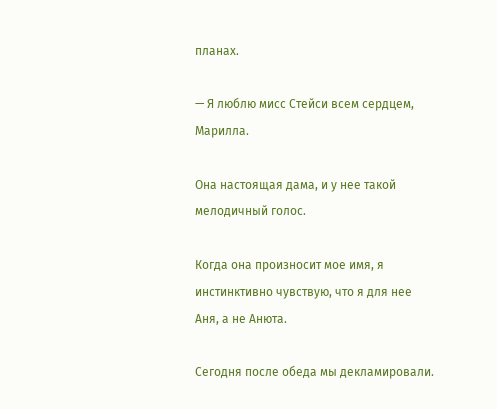планах.

— Я люблю мисс Стейси всем сердцем, Марилла.

Она настоящая дама, и у нее такой мелодичный голос.

Когда она произносит мое имя, я инстинктивно чувствую, что я для нее Аня, а не Анюта.

Сегодня после обеда мы декламировали.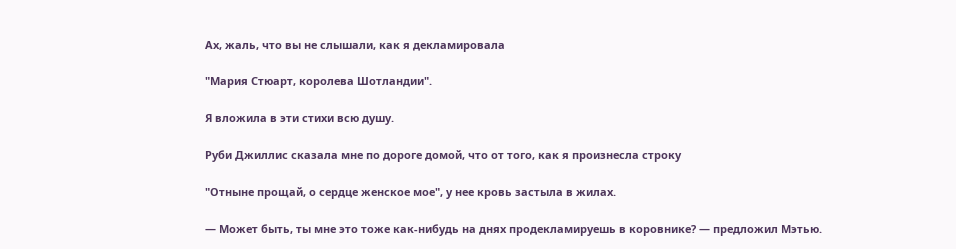Ах, жаль, что вы не слышали, как я декламировала

"Мария Стюарт, королева Шотландии".

Я вложила в эти стихи всю душу.

Руби Джиллис сказала мне по дороге домой, что от того, как я произнесла строку

"Отныне прощай, о сердце женское мое", у нее кровь застыла в жилах.

— Может быть, ты мне это тоже как-нибудь на днях продекламируешь в коровнике? — предложил Мэтью.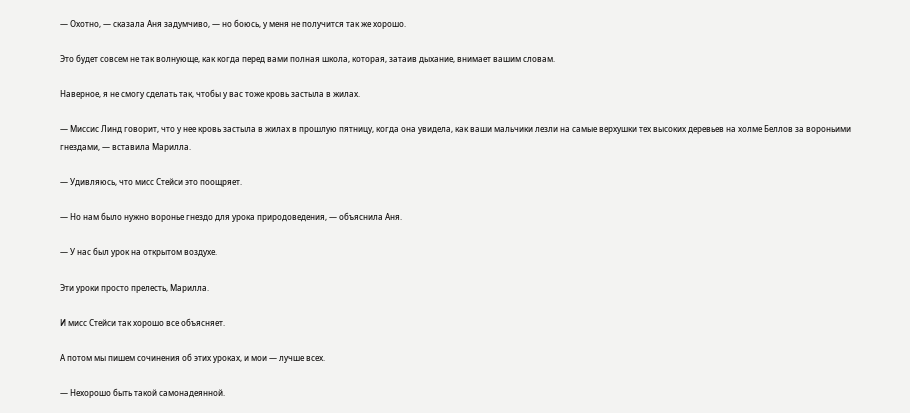— Охотно, — сказала Аня задумчиво, — но боюсь, у меня не получится так же хорошо.

Это будет совсем не так волнующе, как когда перед вами полная школа, которая, затаив дыхание, внимает вашим словам.

Наверное, я не смогу сделать так, чтобы у вас тоже кровь застыла в жилах.

— Миссис Линд говорит, что у нее кровь застыла в жилах в прошлую пятницу, когда она увидела, как ваши мальчики лезли на самые верхушки тех высоких деревьев на холме Беллов за вороньими гнездами, — вставила Марилла.

— Удивляюсь, что мисс Стейси это поощряет.

— Но нам было нужно воронье гнездо для урока природоведения, — объяснила Аня.

— У нас был урок на открытом воздухе.

Эти уроки просто прелесть, Марилла.

И мисс Стейси так хорошо все объясняет.

А потом мы пишем сочинения об этих уроках, и мои — лучше всех.

— Нехорошо быть такой самонадеянной.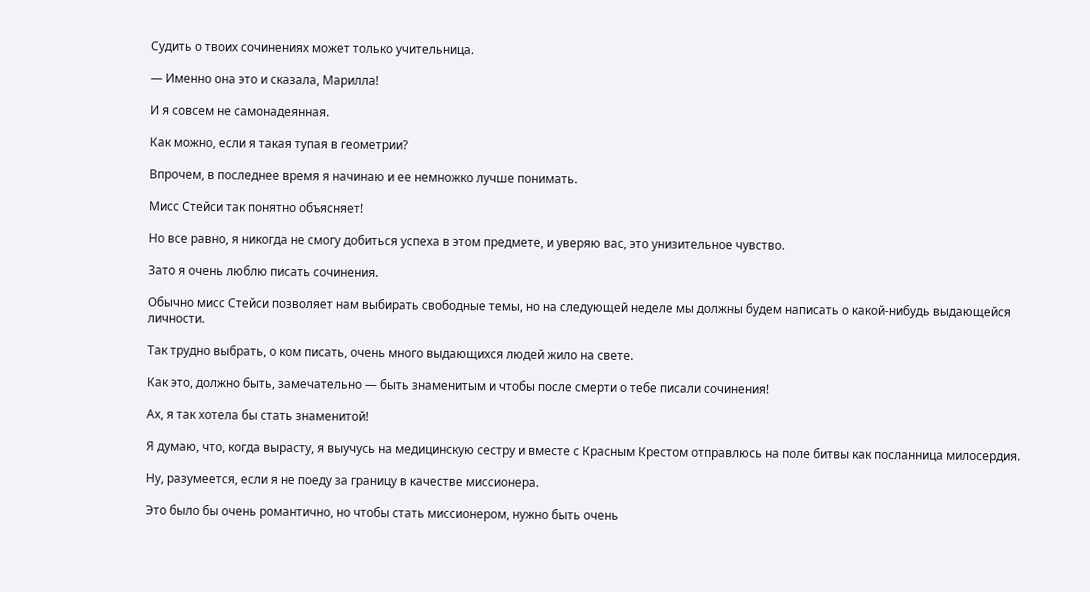Судить о твоих сочинениях может только учительница.

— Именно она это и сказала, Марилла!

И я совсем не самонадеянная.

Как можно, если я такая тупая в геометрии?

Впрочем, в последнее время я начинаю и ее немножко лучше понимать.

Мисс Стейси так понятно объясняет!

Но все равно, я никогда не смогу добиться успеха в этом предмете, и уверяю вас, это унизительное чувство.

Зато я очень люблю писать сочинения.

Обычно мисс Стейси позволяет нам выбирать свободные темы, но на следующей неделе мы должны будем написать о какой-нибудь выдающейся личности.

Так трудно выбрать, о ком писать, очень много выдающихся людей жило на свете.

Как это, должно быть, замечательно — быть знаменитым и чтобы после смерти о тебе писали сочинения!

Ах, я так хотела бы стать знаменитой!

Я думаю, что, когда вырасту, я выучусь на медицинскую сестру и вместе с Красным Крестом отправлюсь на поле битвы как посланница милосердия.

Ну, разумеется, если я не поеду за границу в качестве миссионера.

Это было бы очень романтично, но чтобы стать миссионером, нужно быть очень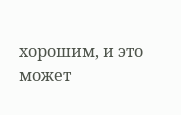хорошим, и это может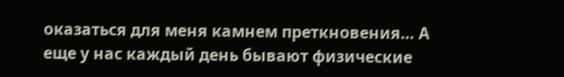оказаться для меня камнем преткновения… А еще у нас каждый день бывают физические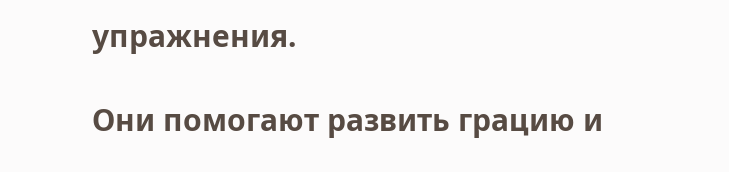упражнения.

Они помогают развить грацию и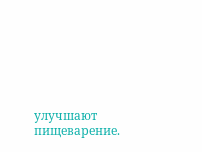улучшают пищеварение.